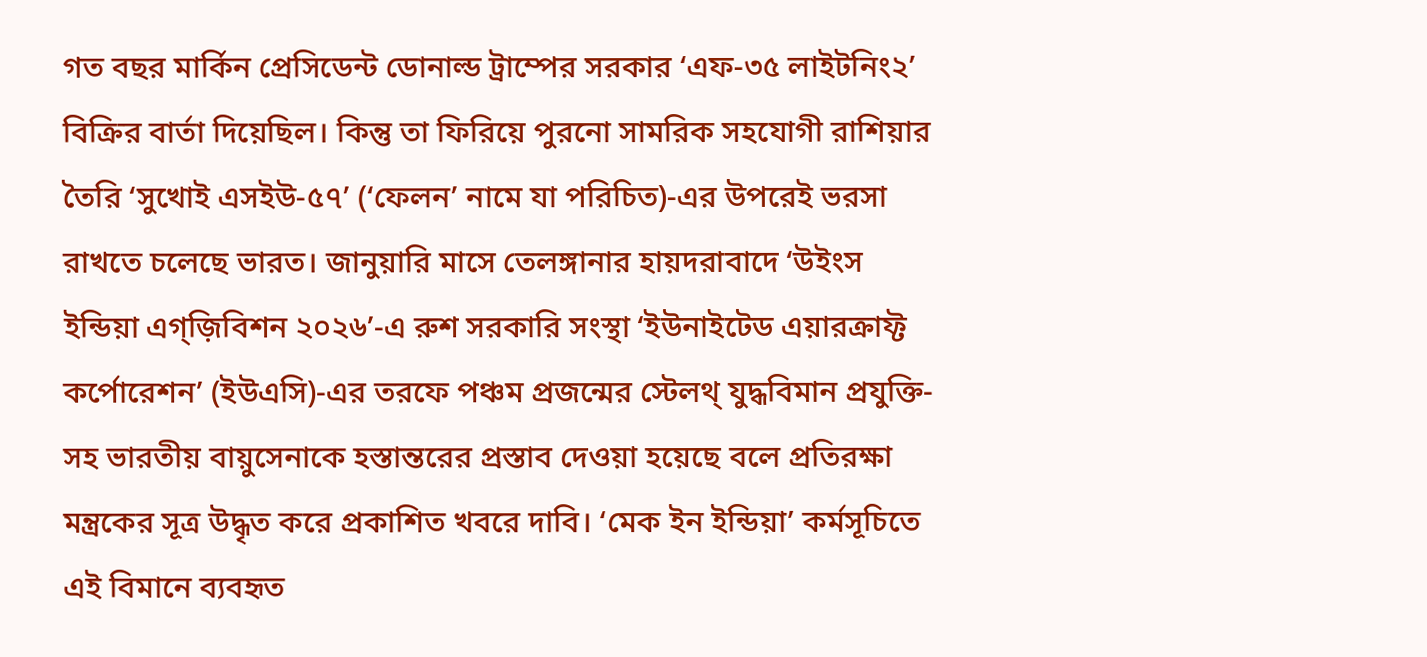গত বছর মার্কিন প্রেসিডেন্ট ডোনাল্ড ট্রাম্পের সরকার ‘এফ-৩৫ লাইটনিং২’ বিক্রির বার্তা দিয়েছিল। কিন্তু তা ফিরিয়ে পুরনো সামরিক সহযোগী রাশিয়ার তৈরি ‘সুখোই এসইউ-৫৭’ (‘ফেলন’ নামে যা পরিচিত)-এর উপরেই ভরসা রাখতে চলেছে ভারত। জানুয়ারি মাসে তেলঙ্গানার হায়দরাবাদে ‘উইংস ইন্ডিয়া এগ্জ়িবিশন ২০২৬’-এ রুশ সরকারি সংস্থা ‘ইউনাইটেড এয়ারক্রাফ্ট কর্পোরেশন’ (ইউএসি)-এর তরফে পঞ্চম প্রজন্মের স্টেলথ্ যুদ্ধবিমান প্রযুক্তি-সহ ভারতীয় বায়ুসেনাকে হস্তান্তরের প্রস্তাব দেওয়া হয়েছে বলে প্রতিরক্ষা মন্ত্রকের সূত্র উদ্ধৃত করে প্রকাশিত খবরে দাবি। ‘মেক ইন ইন্ডিয়া’ কর্মসূচিতে এই বিমানে ব্যবহৃত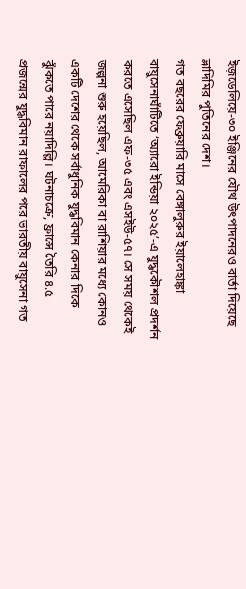ইজ়ডেলিয়ে-৩০ ইঞ্জিনের যৌথ উৎপাদনেরও বার্তা দিয়েছে ভ্লাদিমির পুতিনের দেশ।
গত বছরের ফেব্রুয়ারি মাসে বেঙ্গালুরুর ইয়ালেহাঙ্কা বায়ুসেনাঘাঁটিতে ‘অ্যারো ইন্ডিয়া ২০২৫’-এ যুদ্ধকৌশল প্রদর্শন করতে এসেছিল এফ-৩৫ এবং এসইউ-৫৭। সে সময় থেকেই জল্পনা শুরু হয়েছিল, আমেরিকা বা রাশিয়ার মধ্যে কোনও একটি দেশের থেকে সর্বাধুনিক যুদ্ধবিমান কেনার দিকে ঝুঁকতে পারে নয়াদিল্লি। ঘটনাচক্রে, ফ্রান্সে তৈরি ৪.৫ প্রজন্মের যুদ্ধবিমান রাফালের পরে ভারতীয় বায়ুসেনা গত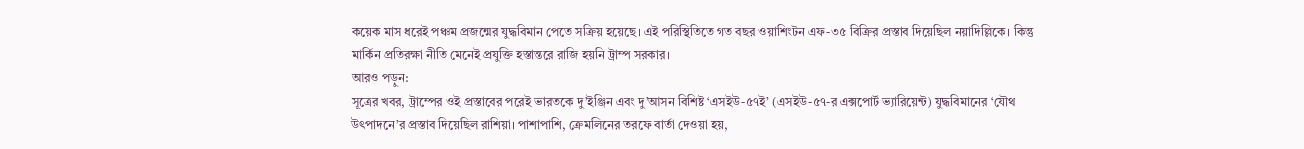কয়েক মাস ধরেই পঞ্চম প্রজন্মের যুদ্ধবিমান পেতে সক্রিয় হয়েছে। এই পরিস্থিতিতে গত বছর ওয়াশিংটন এফ-৩৫ বিক্রির প্রস্তাব দিয়েছিল নয়াদিল্লিকে। কিন্তু মার্কিন প্রতিরক্ষা নীতি মেনেই প্রযুক্তি হস্তান্তরে রাজি হয়নি ট্রাম্প সরকার।
আরও পড়ুন:
সূত্রের খবর, ট্রাম্পের ওই প্রস্তাবের পরেই ভারতকে দু’ইঞ্জিন এবং দু’আসন বিশিষ্ট ‘এসইউ-৫৭ই’ (এসইউ-৫৭-র এক্সপোর্ট ভ্যারিয়েন্ট) যুদ্ধবিমানের ‘যৌথ উৎপাদনে’র প্রস্তাব দিয়েছিল রাশিয়া। পাশাপাশি, ক্রেমলিনের তরফে বার্তা দেওয়া হয়,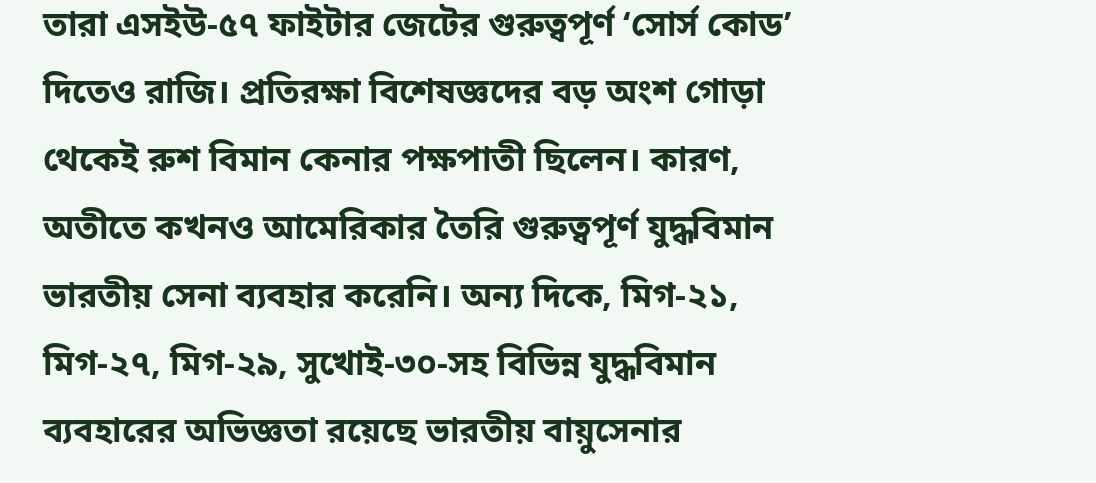তারা এসইউ-৫৭ ফাইটার জেটের গুরুত্বপূর্ণ ‘সোর্স কোড’ দিতেও রাজি। প্রতিরক্ষা বিশেষজ্ঞদের বড় অংশ গোড়া থেকেই রুশ বিমান কেনার পক্ষপাতী ছিলেন। কারণ, অতীতে কখনও আমেরিকার তৈরি গুরুত্বপূর্ণ যুদ্ধবিমান ভারতীয় সেনা ব্যবহার করেনি। অন্য দিকে, মিগ-২১, মিগ-২৭, মিগ-২৯, সুখোই-৩০-সহ বিভিন্ন যুদ্ধবিমান ব্যবহারের অভিজ্ঞতা রয়েছে ভারতীয় বায়ুসেনার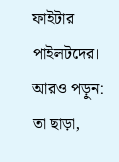ফাইটার পাইলটদের।
আরও পড়ুন:
তা ছাড়া,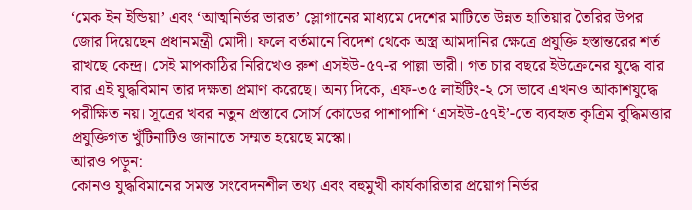‘মেক ইন ইন্ডিয়া’ এবং ‘আত্মনির্ভর ভারত’ স্লোগানের মাধ্যমে দেশের মাটিতে উন্নত হাতিয়ার তৈরির উপর জোর দিয়েছেন প্রধানমন্ত্রী মোদী। ফলে বর্তমানে বিদেশ থেকে অস্ত্র আমদানির ক্ষেত্রে প্রযুক্তি হস্তান্তরের শর্ত রাখছে কেন্দ্র। সেই মাপকাঠির নিরিখেও রুশ এসইউ-৫৭-র পাল্লা ভারী। গত চার বছরে ইউক্রেনের যুদ্ধে বার বার এই যুদ্ধবিমান তার দক্ষতা প্রমাণ করেছে। অন্য দিকে, এফ-৩৫ লাইটিং-২ সে ভাবে এখনও আকাশযুদ্ধে পরীক্ষিত নয়। সূত্রের খবর নতুন প্রস্তাবে সোর্স কোডের পাশাপাশি ‘এসইউ-৫৭ই’-তে ব্যবহৃত কৃত্রিম বুদ্ধিমত্তার প্রযুক্তিগত খুঁটিনাটিও জানাতে সম্মত হয়েছে মস্কো।
আরও পড়ুন:
কোনও যুদ্ধবিমানের সমস্ত সংবেদনশীল তথ্য এবং বহুমুখী কার্যকারিতার প্রয়োগ নির্ভর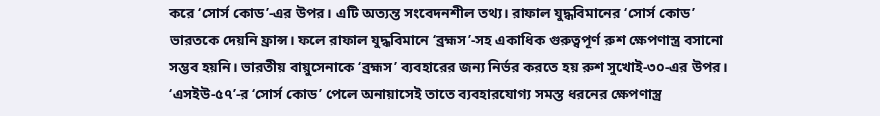করে ‘সোর্স কোড’-এর উপর। এটি অত্যন্ত সংবেদনশীল তথ্য। রাফাল যুদ্ধবিমানের ‘সোর্স কোড’ ভারতকে দেয়নি ফ্রান্স। ফলে রাফাল যুদ্ধবিমানে ‘ব্রহ্মস’-সহ একাধিক গুরুত্বপূর্ণ রুশ ক্ষেপণাস্ত্র বসানো সম্ভব হয়নি। ভারতীয় বায়ুসেনাকে ‘ব্রহ্মস’ ব্যবহারের জন্য নির্ভর করতে হয় রুশ সুখোই-৩০-এর উপর। ‘এসইউ-৫৭’-র ‘সোর্স কোড’ পেলে অনায়াসেই তাতে ব্যবহারযোগ্য সমস্ত ধরনের ক্ষেপণাস্ত্র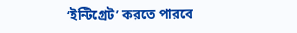‘ইন্টিগ্রেট’ করতে পারবে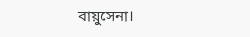বায়ুসেনা।